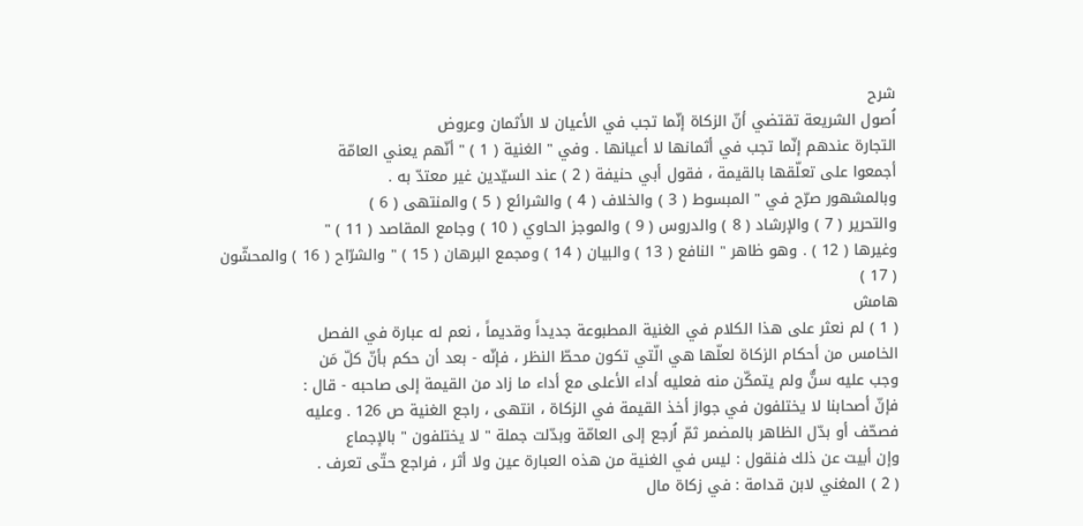شرح
اُصول الشريعة تقتضي أنّ الزكاة إنّما تجب في الأعيان لا الأثمان وعروض
التجارة عندهم إنّما تجب في أثمانها لا أعيانها . وفي " الغنية ( 1 ) " أنّهم يعني العامّة
أجمعوا على تعلّقها بالقيمة ، فقول أبي حنيفة ( 2 ) عند السيّدين غير معتدّ به .
وبالمشهور صرّح في " المبسوط ( 3 ) والخلاف ( 4 ) والشرائع ( 5 ) والمنتهى ( 6 )
والتحرير ( 7 ) والإرشاد ( 8 ) والدروس ( 9 ) والموجز الحاوي ( 10 ) وجامع المقاصد ( 11 ) "
وغيرها ( 12 ) . وهو ظاهر " النافع ( 13 ) والبيان ( 14 ) ومجمع البرهان ( 15 ) " والشرّاح ( 16 ) والمحشّون ( 17 )
هامش
( 1 ) لم نعثر على هذا الكلام في الغنية المطبوعة جديداً وقديماً ، نعم له عبارة في الفصل
الخامس من أحكام الزكاة لعلّها هي الّتي تكون محطّ النظر ، فإنّه - بعد أن حكم بأنّ كلّ مَن
وجب عليه سنٌّ ولم يتمكّن منه فعليه أداء الأعلى مع أداء ما زاد من القيمة إلى صاحبه - قال :
فإنّ أصحابنا لا يختلفون في جواز أخذ القيمة في الزكاة ، انتهى ، راجع الغنية ص 126 . وعليه
فصحّف أو بدّل الظاهر بالمضمر ثمّ اُرجع إلى العامّة وبدّلت جملة " لا يختلفون " بالإجماع
وإن أبيت عن ذلك فنقول : ليس في الغنية من هذه العبارة عين ولا أثر ، فراجع حتّى تعرف .
( 2 ) المغني لابن قدامة : في زكاة مال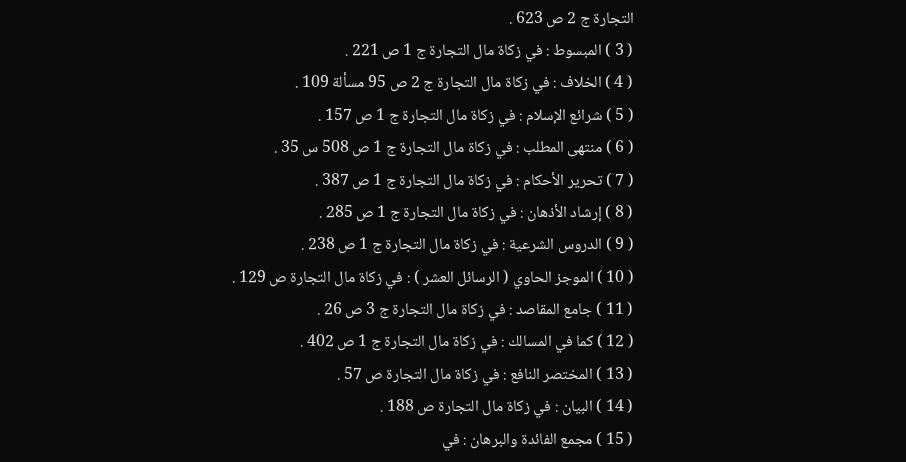التجارة ج 2 ص 623 .
( 3 ) المبسوط : في زكاة مال التجارة ج 1 ص 221 .
( 4 ) الخلاف : في زكاة مال التجارة ج 2 ص 95 مسألة 109 .
( 5 ) شرائع الإسلام : في زكاة مال التجارة ج 1 ص 157 .
( 6 ) منتهى المطلب : في زكاة مال التجارة ج 1 ص 508 س 35 .
( 7 ) تحرير الأحكام : في زكاة مال التجارة ج 1 ص 387 .
( 8 ) إرشاد الأذهان : في زكاة مال التجارة ج 1 ص 285 .
( 9 ) الدروس الشرعية : في زكاة مال التجارة ج 1 ص 238 .
( 10 ) الموجز الحاوي ( الرسائل العشر ) : في زكاة مال التجارة ص 129 .
( 11 ) جامع المقاصد : في زكاة مال التجارة ج 3 ص 26 .
( 12 ) كما في المسالك : في زكاة مال التجارة ج 1 ص 402 .
( 13 ) المختصر النافع : في زكاة مال التجارة ص 57 .
( 14 ) البيان : في زكاة مال التجارة ص 188 .
( 15 ) مجمع الفائدة والبرهان : في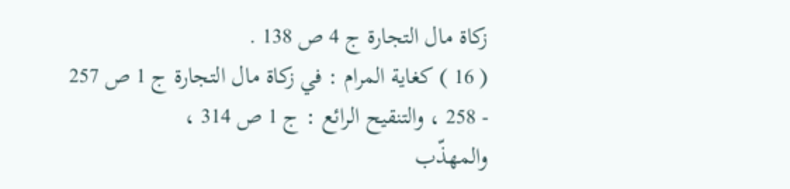زكاة مال التجارة ج 4 ص 138 .
( 16 ) كغاية المرام : في زكاة مال التجارة ج 1 ص 257 - 258 ، والتنقيح الرائع : ج 1 ص 314 ،
والمهذّب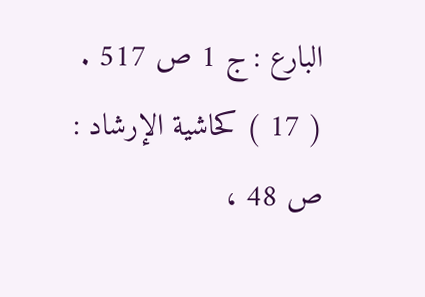البارع : ج 1 ص 517 .
( 17 ) كحاشية الإرشاد : ص 48 ،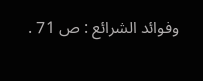وفوائد الشرائع : ص 71 .